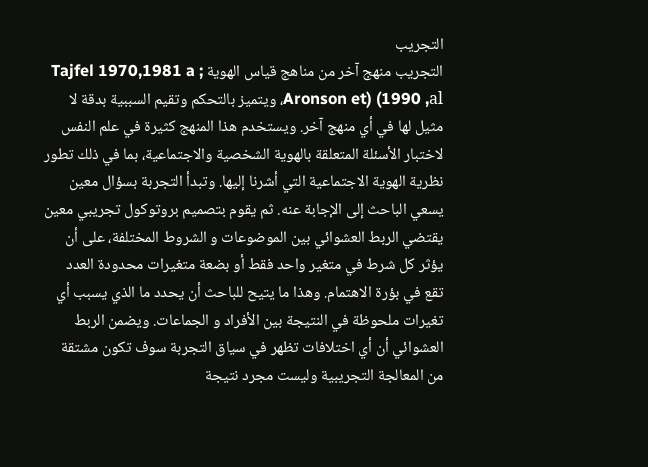التجريب
التجريب منهج آخر من مناهج قياس الهوية Tajfel 1970,1981 a ; Aronson et) (1990 ,al، ويتميز بالتحكم وتقيم السببية بدقة لا مثيل لها في أي منهج آخر. ويستخدم هذا المنهج كثيرة في علم النفس لاختبار الأسئلة المتعلقة بالهوية الشخصية والاجتماعية، بما في ذلك تطور نظرية الهوية الاجتماعية التي أشرنا إليها. وتبدأ التجربة بسؤال معين يسعي الباحث إلى الإجابة عنه. ثم يقوم بتصميم بروتوكول تجريبي معين يقتضي الربط العشوائي بين الموضوعات و الشروط المختلفة، على أن يؤثر كل شرط في متغير واحد فقط أو بضعة متغيرات محدودة العدد تقع في بؤرة الاهتمام. وهذا ما يتيح للباحث أن يحدد ما الذي يسبب أي تغيرات ملحوظة في النتيجة بين الأفراد و الجماعات. ويضمن الربط العشوائي أن أي اختلافات تظهر في سياق التجربة سوف تكون مشتقة من المعالجة التجريبية وليست مجرد نتيجة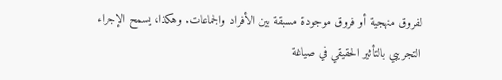لفروق منهجية أو فروق موجودة مسبقة بين الأفراد والجماعات. وهكذا، يسمح الإجراء التجريبي بالتأثير الحقيقي في صياغة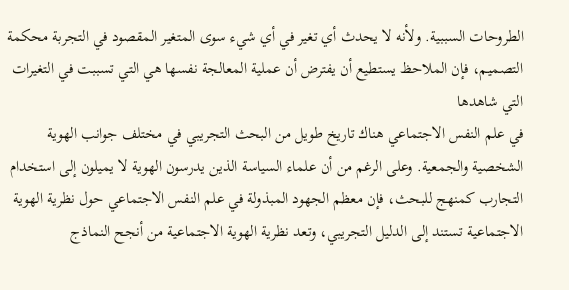الطروحات السببية. ولأنه لا يحدث أي تغير في أي شيء سوى المتغير المقصود في التجربة محكمة التصميم، فإن الملاحظ يستطيع أن يفترض أن عملية المعالجة نفسها هي التي تسببت في التغيرات التي شاهدها
في علم النفس الاجتماعي هناك تاريخ طويل من البحث التجريبي في مختلف جوانب الهوية الشخصية والجمعية. وعلى الرغم من أن علماء السياسة الذين يدرسون الهوية لا يميلون إلى استخدام التجارب كمنهج للبحث، فإن معظم الجهود المبذولة في علم النفس الاجتماعي حول نظرية الهوية الاجتماعية تستند إلى الدليل التجريبي، وتعد نظرية الهوية الاجتماعية من أنجح النماذج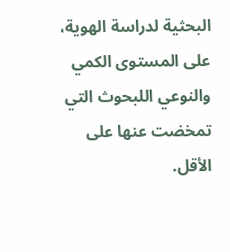البحثية لدراسة الهوية، على المستوى الكمي والنوعي اللبحوث التي تمخضت عنها على الأقل.